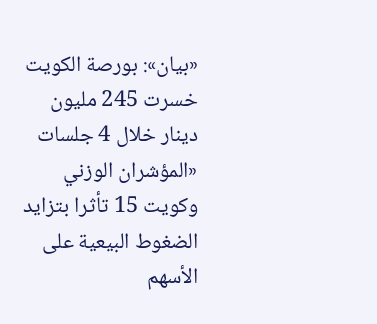«بيان»: بورصة الكويت خسرت 245 مليون دينار خلال 4 جلسات
«المؤشران الوزني وكويت 15 تأثرا بتزايد الضغوط البيعية على الأسهم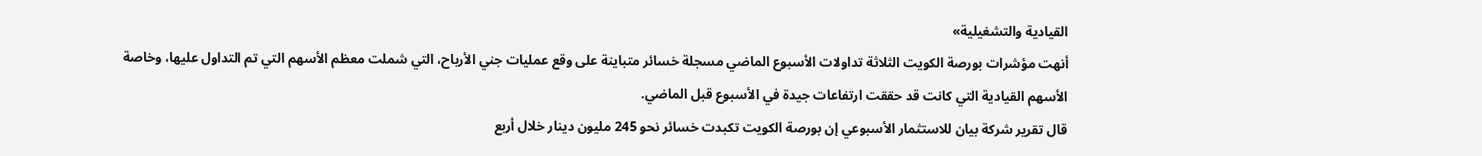القيادية والتشغيلية»
أنهت مؤشرات بورصة الكويت الثلاثة تداولات الأسبوع الماضي مسجلة خسائر متباينة على وقع عمليات جني الأرباح، التي شملت معظم الأسهم التي تم التداول عليها، وخاصة الأسهم القيادية التي كانت قد حققت ارتفاعات جيدة في الأسبوع قبل الماضي.
قال تقرير شركة بيان للاستثمار الأسبوعي إن بورصة الكويت تكبدت خسائر نحو 245 مليون دينار خلال أربع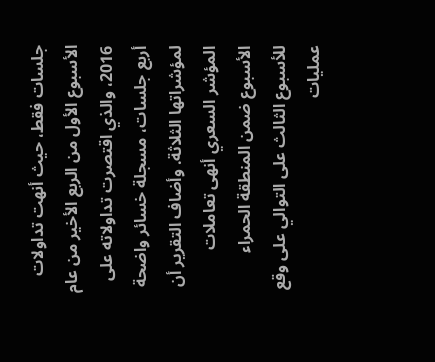جلسات فقط، حيث أنهت تداولات الأسبوع الأول من الربع الأخير من عام 2016، والذي اقتصرت تداولاته على أربع جلسات، مسجلة خسائر واضحة لمؤشراتها الثلاثة. وأضاف التقرير أن المؤشر السعري أنهى تعاملات الأسبوع ضمن المنطقة الحمراء للأسبوع الثالث على التوالي على وقع عمليات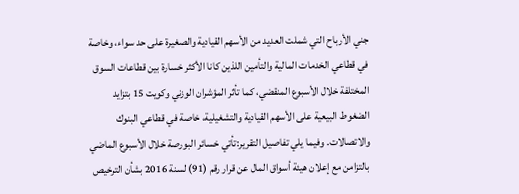جني الأرباح التي شملت العديد من الأسهم القيادية والصغيرة على حد سواء، وخاصة في قطاعي الخدمات المالية والتأمين اللذين كانا الأكثر خسارة بين قطاعات السوق المختلفة خلال الأسبوع المنقضي، كما تأثر المؤشران الوزني وكويت 15 بتزايد الضغوط البيعية على الأسهم القيادية والتشغيلية، خاصة في قطاعي البنوك والاتصالات. وفيما يلي تفاصيل التقرير:تأتي خسائر البورصة خلال الأسبوع الماضي بالتزامن مع إعلان هيئة أسواق المال عن قرار رقم (91) لسنة 2016 بشأن الترخيص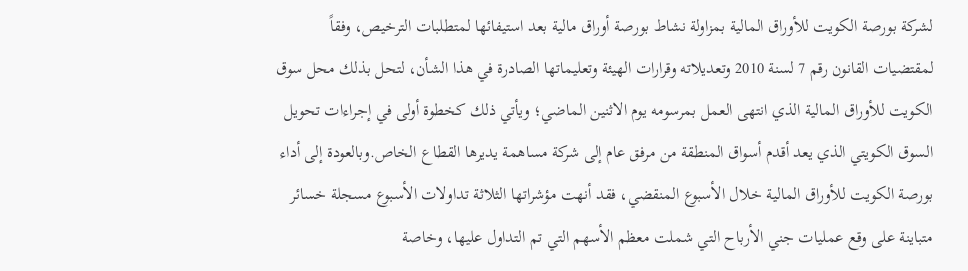لشركة بورصة الكويت للأوراق المالية بمزاولة نشاط بورصة أوراق مالية بعد استيفائها لمتطلبات الترخيص، وفقاً لمقتضيات القانون رقم 7 لسنة 2010 وتعديلاته وقرارات الهيئة وتعليماتها الصادرة في هذا الشأن، لتحل بذلك محل سوق الكويت للأوراق المالية الذي انتهى العمل بمرسومه يوم الاثنين الماضي؛ ويأتي ذلك كخطوة أولى في إجراءات تحويل السوق الكويتي الذي يعد أقدم أسواق المنطقة من مرفق عام إلى شركة مساهمة يديرها القطاع الخاص.وبالعودة إلى أداء بورصة الكويت للأوراق المالية خلال الأسبوع المنقضي، فقد أنهت مؤشراتها الثلاثة تداولات الأسبوع مسجلة خسائر متباينة على وقع عمليات جني الأرباح التي شملت معظم الأسهم التي تم التداول عليها، وخاصة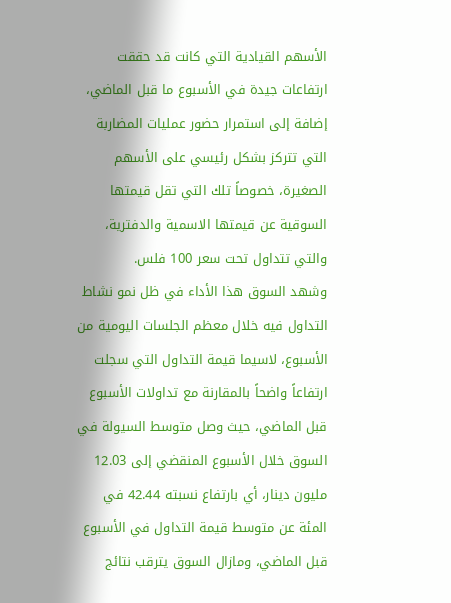الأسهم القيادية التي كانت قد حققت ارتفاعات جيدة في الأسبوع ما قبل الماضي، إضافة إلى استمرار حضور عمليات المضاربة التي تتركز بشكل رئيسي على الأسهم الصغيرة، خصوصاً تلك التي تقل قيمتها السوقية عن قيمتها الاسمية والدفترية، والتي تتداول تحت سعر 100 فلس.
وشهد السوق هذا الأداء في ظل نمو نشاط التداول فيه خلال معظم الجلسات اليومية من الأسبوع، لاسيما قيمة التداول التي سجلت ارتفاعاً واضحاً بالمقارنة مع تداولات الأسبوع قبل الماضي، حيث وصل متوسط السيولة في السوق خلال الأسبوع المنقضي إلى 12.03 مليون دينار، أي بارتفاع نسبته 42.44 في المئة عن متوسط قيمة التداول في الأسبوع قبل الماضي، ومازال السوق يترقب نتائج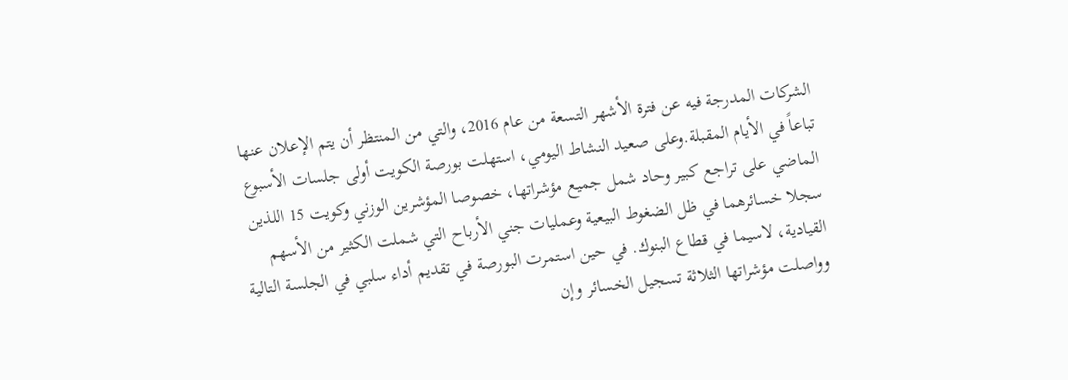الشركات المدرجة فيه عن فترة الأشهر التسعة من عام 2016، والتي من المنتظر أن يتم الإعلان عنها تباعاً في الأيام المقبلة.وعلى صعيد النشاط اليومي، استهلت بورصة الكويت أولى جلسات الأسبوع الماضي على تراجع كبير وحاد شمل جميع مؤشراتها، خصوصا المؤشرين الوزني وكويت 15 اللذين سجلا خسائرهما في ظل الضغوط البيعية وعمليات جني الأرباح التي شملت الكثير من الأسهم القيادية، لاسيما في قطاع البنوك. في حين استمرت البورصة في تقديم أداء سلبي في الجلسة التالية وواصلت مؤشراتها الثلاثة تسجيل الخسائر وإن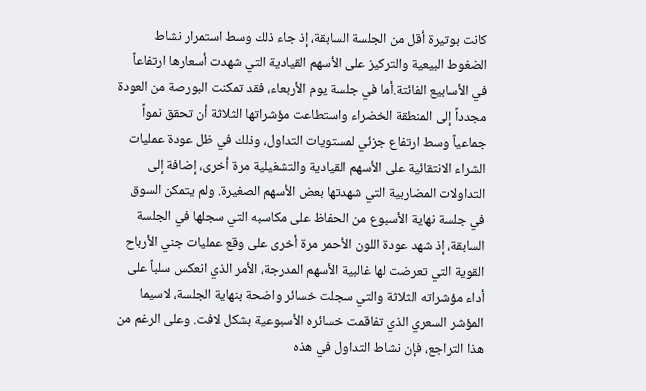كانت بوتيرة أقل من الجلسة السابقة، إذ جاء ذلك وسط استمرار نشاط الضغوط البيعية والتركيز على الأسهم القيادية التي شهدت أسعارها ارتفاعاً في الأسابيع الفائتة.أما في جلسة يوم الأربعاء، فقد تمكنت البورصة من العودة مجدداً إلى المنطقة الخضراء واستطاعت مؤشراتها الثلاثة أن تحقق نمواً جماعياً وسط ارتفاع جزئي لمستويات التداول، وذلك في ظل عودة عمليات الشراء الانتقائية على الأسهم القيادية والتشغيلية مرة أخرى، إضافة إلى التداولات المضاربية التي شهدتها بعض الأسهم الصغيرة. ولم يتمكن السوق في جلسة نهاية الأسبوع من الحفاظ على مكاسبه التي سجلها في الجلسة السابقة، إذ شهد عودة اللون الأحمر مرة أخرى على وقع عمليات جني الأرباح القوية التي تعرضت لها غالبية الأسهم المدرجة، الأمر الذي انعكس سلباً على أداء مؤشراته الثلاثة والتي سجلت خسائر واضحة بنهاية الجلسة، لاسيما المؤشر السعري الذي تفاقمت خسائره الأسبوعية بشكل لافت. وعلى الرغم من هذا التراجع، فإن نشاط التداول في هذه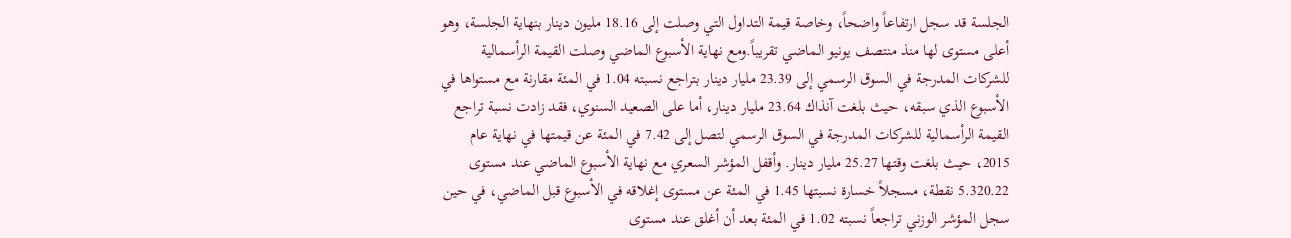الجلسة قد سجل ارتفاعاً واضحاً، وخاصة قيمة التداول التي وصلت إلى 18.16 مليون دينار بنهاية الجلسة، وهو أعلى مستوى لها منذ منتصف يونيو الماضي تقريباً.ومع نهاية الأسبوع الماضي وصلت القيمة الرأسمالية للشركات المدرجة في السوق الرسمي إلى 23.39 مليار دينار بتراجع نسبته 1.04 في المئة مقارنة مع مستواها في الأسبوع الذي سبقه، حيث بلغت آنذاك 23.64 مليار دينار، أما على الصعيد السنوي، فقد زادت نسبة تراجع القيمة الرأسمالية للشركات المدرجة في السوق الرسمي لتصل إلى 7.42 في المئة عن قيمتها في نهاية عام 2015، حيث بلغت وقتها 25.27 مليار دينار. وأقفل المؤشر السعري مع نهاية الأسبوع الماضي عند مستوى 5.320.22 نقطة، مسجلاً خسارة نسبتها 1.45 في المئة عن مستوى إغلاقه في الأسبوع قبل الماضي، في حين سجل المؤشر الوزني تراجعاً نسبته 1.02 في المئة بعد أن أغلق عند مستوى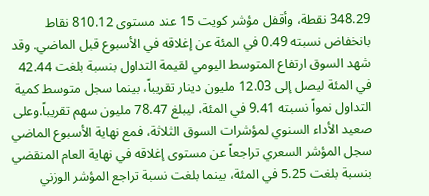348.29 نقطة، وأقفل مؤشر كويت 15 عند مستوى 810.12 نقاط بانخفاض نسبته 0.49 في المئة عن إغلاقه في الأسبوع قبل الماضي. وقد شهد السوق ارتفاع المتوسط اليومي لقيمة التداول بنسبة بلغت 42.44 في المئة ليصل إلى 12.03 مليون دينار تقريباً، بينما سجل متوسط كمية التداول نمواً نسبته 9.41 في المئة، ليبلغ 78.47 مليون سهم تقريباً.وعلى صعيد الأداء السنوي لمؤشرات السوق الثلاثة، فمع نهاية الأسبوع الماضي سجل المؤشر السعري تراجعاً عن مستوى إغلاقه في نهاية العام المنقضي بنسبة بلغت 5.25 في المئة، بينما بلغت نسبة تراجع المؤشر الوزني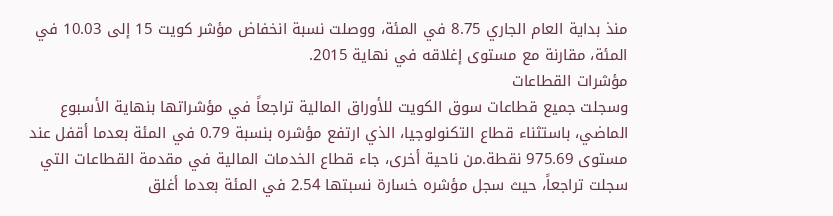منذ بداية العام الجاري 8.75 في المئة، ووصلت نسبة انخفاض مؤشر كويت 15 إلى 10.03 في المئة، مقارنة مع مستوى إغلاقه في نهاية 2015.
مؤشرات القطاعات
وسجلت جميع قطاعات سوق الكويت للأوراق المالية تراجعاً في مؤشراتها بنهاية الأسبوع الماضي، باستثناء قطاع التكنولوجيا، الذي ارتفع مؤشره بنسبة 0.79 في المئة بعدما أقفل عند مستوى 975.69 نقطة.من ناحية أخرى، جاء قطاع الخدمات المالية في مقدمة القطاعات التي سجلت تراجعاً، حيث سجل مؤشره خسارة نسبتها 2.54 في المئة بعدما أغلق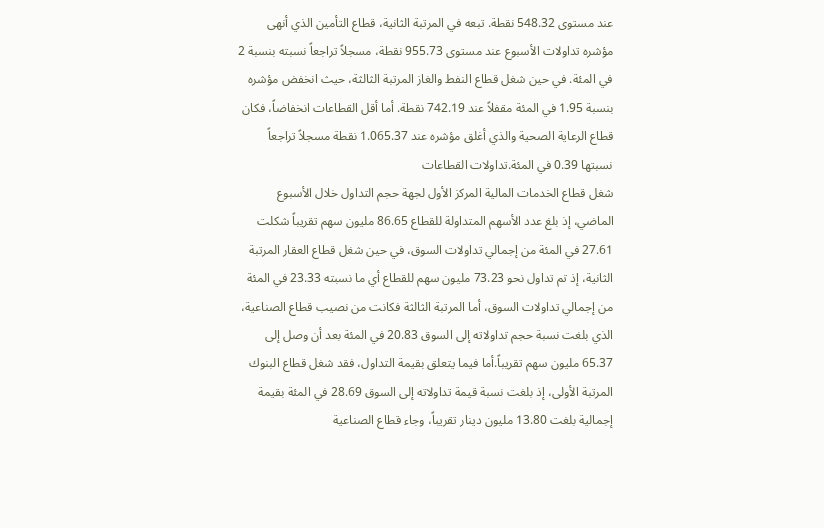عند مستوى 548.32 نقطة. تبعه في المرتبة الثانية، قطاع التأمين الذي أنهى مؤشره تداولات الأسبوع عند مستوى 955.73 نقطة، مسجلاً تراجعاً نسبته بنسبة 2 في المئة. في حين شغل قطاع النفط والغاز المرتبة الثالثة، حيث انخفض مؤشره بنسبة 1.95 في المئة مقفلاً عند 742.19 نقطة. أما أقل القطاعات انخفاضاً، فكان قطاع الرعاية الصحية والذي أغلق مؤشره عند 1.065.37 نقطة مسجلاً تراجعاً نسبتها 0.39 في المئة.تداولات القطاعات
شغل قطاع الخدمات المالية المركز الأول لجهة حجم التداول خلال الأسبوع الماضي، إذ بلغ عدد الأسهم المتداولة للقطاع 86.65 مليون سهم تقريباً شكلت 27.61 في المئة من إجمالي تداولات السوق، في حين شغل قطاع العقار المرتبة الثانية، إذ تم تداول نحو 73.23 مليون سهم للقطاع أي ما نسبته 23.33 في المئة من إجمالي تداولات السوق، أما المرتبة الثالثة فكانت من نصيب قطاع الصناعية، الذي بلغت نسبة حجم تداولاته إلى السوق 20.83 في المئة بعد أن وصل إلى 65.37 مليون سهم تقريباً.أما فيما يتعلق بقيمة التداول، فقد شغل قطاع البنوك المرتبة الأولى، إذ بلغت نسبة قيمة تداولاته إلى السوق 28.69 في المئة بقيمة إجمالية بلغت 13.80 مليون دينار تقريباً، وجاء قطاع الصناعية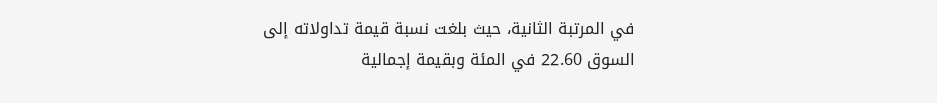في المرتبة الثانية، حيث بلغت نسبة قيمة تداولاته إلى السوق 22.60 في المئة وبقيمة إجمالية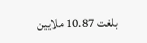بلغت 10.87 ملايين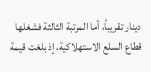دينار تقريباً، أما المرتبة الثالثة فشغلها قطاع السلع الاستهلاكية، إذ بلغت قيمة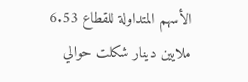الأسهم المتداولة للقطاع 6.53 ملايين دينار شكلت حوالي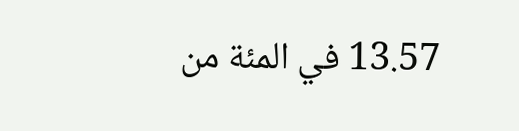13.57 في المئة من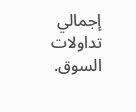إجمالي تداولات السوق.